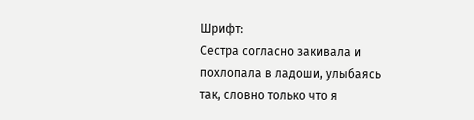Шрифт:
Сестра согласно закивала и похлопала в ладоши, улыбаясь так, словно только что я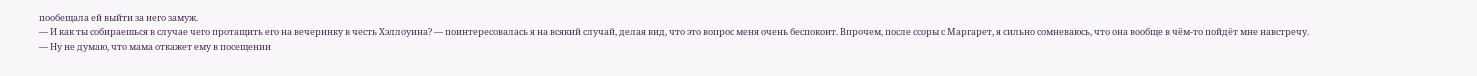пообещала ей выйти за него замуж.
— И как ты собираешься в случае чего протащить его на вечеринку в честь Хэллоуина? — поинтересовалась я на всякий случай, делая вид, что это вопрос меня очень беспокоит. Впрочем, после ссоры с Маргарет, я сильно сомневаюсь, что она вообще в чём-то пойдёт мне навстречу.
— Ну не думаю, что мама откажет ему в посещении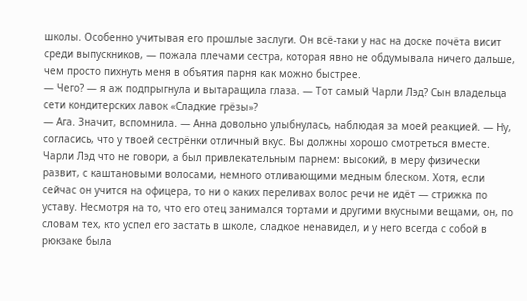школы. Особенно учитывая его прошлые заслуги. Он всё-таки у нас на доске почёта висит среди выпускников, — пожала плечами сестра, которая явно не обдумывала ничего дальше, чем просто пихнуть меня в объятия парня как можно быстрее.
— Чего? — я аж подпрыгнула и вытаращила глаза. — Тот самый Чарли Лэд? Сын владельца сети кондитерских лавок «Сладкие грёзы»?
— Ага. Значит, вспомнила. — Анна довольно улыбнулась, наблюдая за моей реакцией. — Ну, согласись, что у твоей сестрёнки отличный вкус. Вы должны хорошо смотреться вместе.
Чарли Лэд что не говори, а был привлекательным парнем: высокий, в меру физически развит, с каштановыми волосами, немного отливающими медным блеском. Хотя, если сейчас он учится на офицера, то ни о каких переливах волос речи не идёт — стрижка по уставу. Несмотря на то, что его отец занимался тортами и другими вкусными вещами, он, по словам тех, кто успел его застать в школе, сладкое ненавидел, и у него всегда с собой в рюкзаке была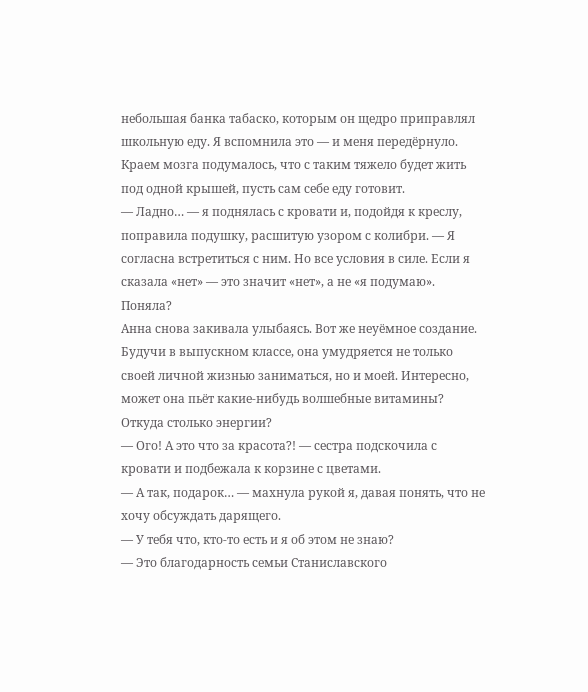небольшая банка табаско, которым он щедро приправлял школьную еду. Я вспомнила это — и меня передёрнуло. Краем мозга подумалось, что с таким тяжело будет жить под одной крышей, пусть сам себе еду готовит.
— Ладно… — я поднялась с кровати и, подойдя к креслу, поправила подушку, расшитую узором с колибри. — Я согласна встретиться с ним. Но все условия в силе. Если я сказала «нет» — это значит «нет», а не «я подумаю». Поняла?
Анна снова закивала улыбаясь. Вот же неуёмное создание. Будучи в выпускном классе, она умудряется не только своей личной жизнью заниматься, но и моей. Интересно, может она пьёт какие-нибудь волшебные витамины? Откуда столько энергии?
— Ого! А это что за красота?! — сестра подскочила с кровати и подбежала к корзине с цветами.
— А так, подарок… — махнула рукой я, давая понять, что не хочу обсуждать дарящего.
— У тебя что, кто-то есть и я об этом не знаю?
— Это благодарность семьи Станиславского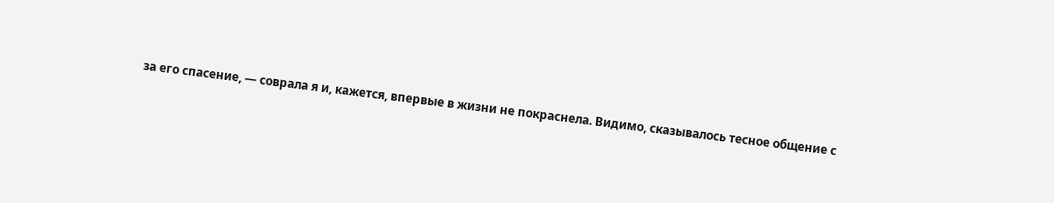за его спасение, — соврала я и, кажется, впервые в жизни не покраснела. Видимо, сказывалось тесное общение с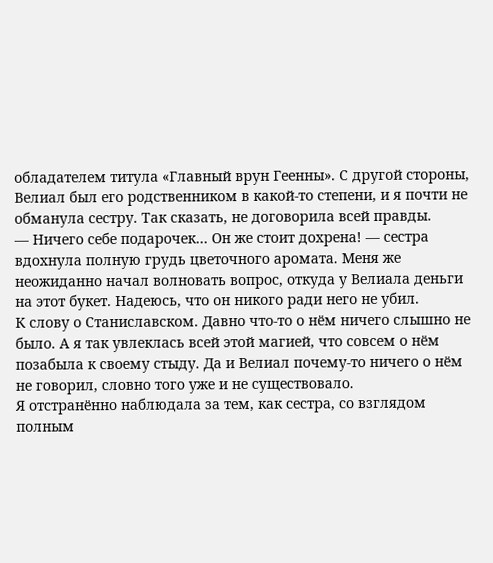обладателем титула «Главный врун Геенны». С другой стороны, Велиал был его родственником в какой-то степени, и я почти не обманула сестру. Так сказать, не договорила всей правды.
— Ничего себе подарочек… Он же стоит дохрена! — сестра вдохнула полную грудь цветочного аромата. Меня же неожиданно начал волновать вопрос, откуда у Велиала деньги на этот букет. Надеюсь, что он никого ради него не убил.
К слову о Станиславском. Давно что-то о нём ничего слышно не было. А я так увлеклась всей этой магией, что совсем о нём позабыла к своему стыду. Да и Велиал почему-то ничего о нём не говорил, словно того уже и не существовало.
Я отстранённо наблюдала за тем, как сестра, со взглядом полным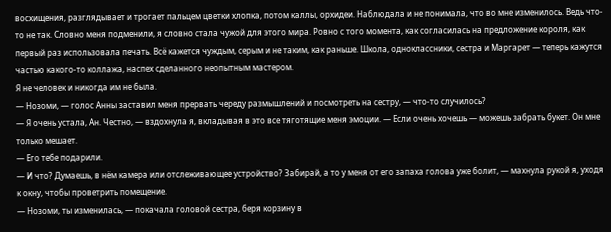восхищения, разглядывает и трогает пальцем цветки хлопка, потом каллы, орхидеи. Наблюдала и не понимала, что во мне изменилось. Ведь что-то не так. Словно меня подменили, я словно стала чужой для этого мира. Ровно с того момента, как согласилась на предложение короля, как первый раз использовала печать. Всё кажется чуждым, серым и не таким, как раньше. Школа, одноклассники, сестра и Маргарет — теперь кажутся частью какого-то коллажа, наспех сделанного неопытным мастером.
Я не человек и никогда им не была.
— Нозоми, — голос Анны заставил меня прервать череду размышлений и посмотреть на сестру, — что-то случилось?
— Я очень устала, Ан. Честно, — вздохнула я, вкладывая в это все тяготящие меня эмоции. — Если очень хочешь — можешь забрать букет. Он мне только мешает.
— Его тебе подарили.
— И что? Думаешь, в нём камера или отслеживающее устройство? Забирай, а то у меня от его запаха голова уже болит, — махнула рукой я, уходя к окну, чтобы проветрить помещение.
— Нозоми, ты изменилась, — покачала головой сестра, беря корзину в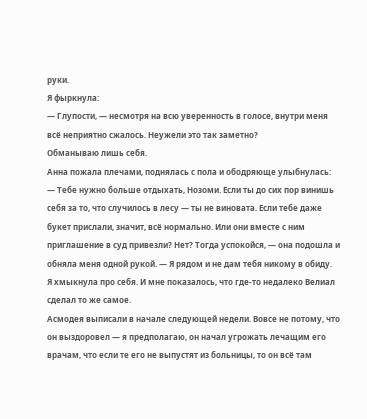руки.
Я фыркнула:
— Глупости, — несмотря на всю уверенность в голосе, внутри меня всё неприятно сжалось. Неужели это так заметно?
Обманываю лишь себя.
Анна пожала плечами, поднялась с пола и ободряюще улыбнулась:
— Тебе нужно больше отдыхать, Нозоми. Если ты до сих пор винишь себя за то, что случилось в лесу — ты не виновата. Если тебе даже букет прислали, значит, всё нормально. Или они вместе с ним приглашение в суд привезли? Нет? Тогда успокойся, — она подошла и обняла меня одной рукой. — Я рядом и не дам тебя никому в обиду.
Я хмыкнула про себя. И мне показалось, что где-то недалеко Велиал сделал то же самое.
Асмодея выписали в начале следующей недели. Вовсе не потому, что он выздоровел — я предполагаю, он начал угрожать лечащим его врачам, что если те его не выпустят из больницы, то он всё там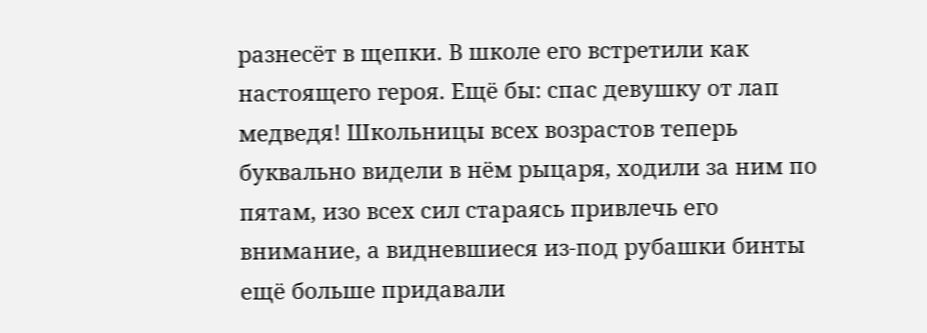разнесёт в щепки. В школе его встретили как настоящего героя. Ещё бы: спас девушку от лап медведя! Школьницы всех возрастов теперь буквально видели в нём рыцаря, ходили за ним по пятам, изо всех сил стараясь привлечь его внимание, а видневшиеся из-под рубашки бинты ещё больше придавали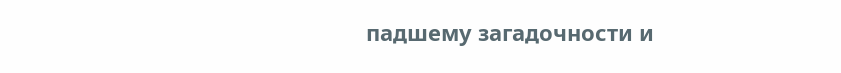падшему загадочности и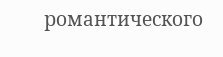романтического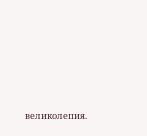великолепия.